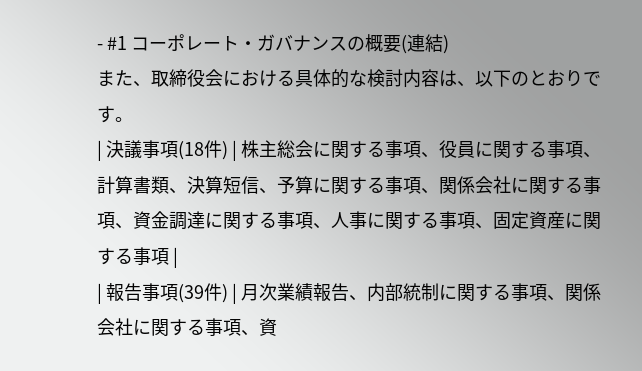- #1 コーポレート・ガバナンスの概要(連結)
また、取締役会における具体的な検討内容は、以下のとおりです。
| 決議事項(18件) | 株主総会に関する事項、役員に関する事項、計算書類、決算短信、予算に関する事項、関係会社に関する事項、資金調達に関する事項、人事に関する事項、固定資産に関する事項 |
| 報告事項(39件) | 月次業績報告、内部統制に関する事項、関係会社に関する事項、資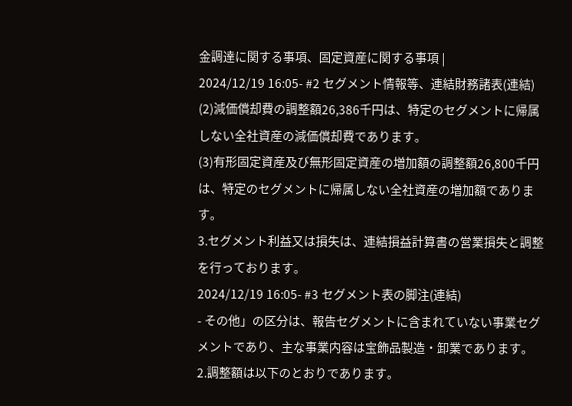金調達に関する事項、固定資産に関する事項 |
2024/12/19 16:05- #2 セグメント情報等、連結財務諸表(連結)
(2)減価償却費の調整額26,386千円は、特定のセグメントに帰属しない全社資産の減価償却費であります。
(3)有形固定資産及び無形固定資産の増加額の調整額26,800千円は、特定のセグメントに帰属しない全社資産の増加額であります。
3.セグメント利益又は損失は、連結損益計算書の営業損失と調整を行っております。
2024/12/19 16:05- #3 セグメント表の脚注(連結)
- その他」の区分は、報告セグメントに含まれていない事業セグメントであり、主な事業内容は宝飾品製造・卸業であります。
2.調整額は以下のとおりであります。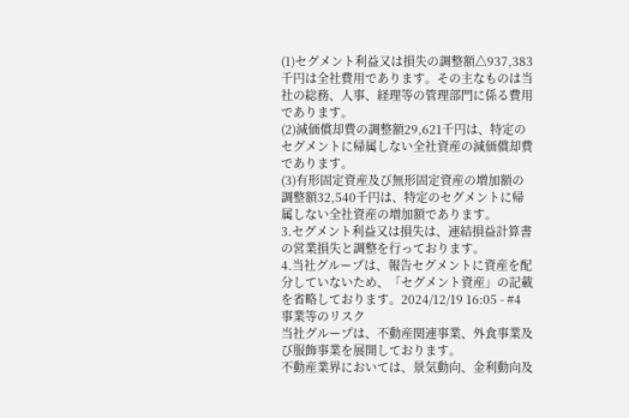(1)セグメント利益又は損失の調整額△937,383千円は全社費用であります。その主なものは当社の総務、人事、経理等の管理部門に係る費用であります。
(2)減価償却費の調整額29,621千円は、特定のセグメントに帰属しない全社資産の減価償却費であります。
(3)有形固定資産及び無形固定資産の増加額の調整額32,540千円は、特定のセグメントに帰属しない全社資産の増加額であります。
3.セグメント利益又は損失は、連結損益計算書の営業損失と調整を行っております。
4.当社グループは、報告セグメントに資産を配分していないため、「セグメント資産」の記載を省略しております。2024/12/19 16:05 - #4 事業等のリスク
当社グループは、不動産関連事業、外食事業及び服飾事業を展開しております。
不動産業界においては、景気動向、金利動向及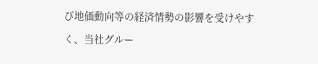び地価動向等の経済情勢の影響を受けやすく、当社グルー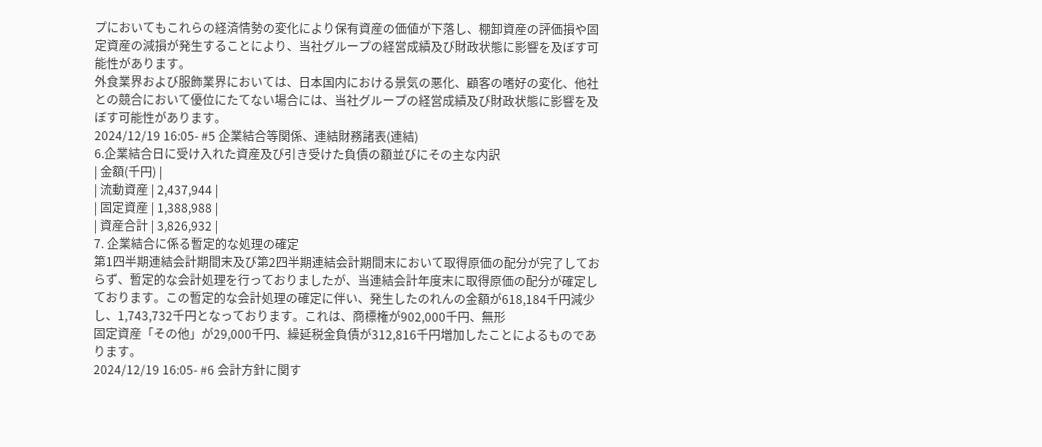プにおいてもこれらの経済情勢の変化により保有資産の価値が下落し、棚卸資産の評価損や固定資産の減損が発生することにより、当社グループの経営成績及び財政状態に影響を及ぼす可能性があります。
外食業界および服飾業界においては、日本国内における景気の悪化、顧客の嗜好の変化、他社との競合において優位にたてない場合には、当社グループの経営成績及び財政状態に影響を及ぼす可能性があります。
2024/12/19 16:05- #5 企業結合等関係、連結財務諸表(連結)
6.企業結合日に受け入れた資産及び引き受けた負債の額並びにその主な内訳
| 金額(千円) |
| 流動資産 | 2,437,944 |
| 固定資産 | 1,388,988 |
| 資産合計 | 3,826,932 |
7. 企業結合に係る暫定的な処理の確定
第1四半期連結会計期間末及び第2四半期連結会計期間末において取得原価の配分が完了しておらず、暫定的な会計処理を行っておりましたが、当連結会計年度末に取得原価の配分が確定しております。この暫定的な会計処理の確定に伴い、発生したのれんの金額が618,184千円減少し、1,743,732千円となっております。これは、商標権が902,000千円、無形
固定資産「その他」が29,000千円、繰延税金負債が312,816千円増加したことによるものであります。
2024/12/19 16:05- #6 会計方針に関す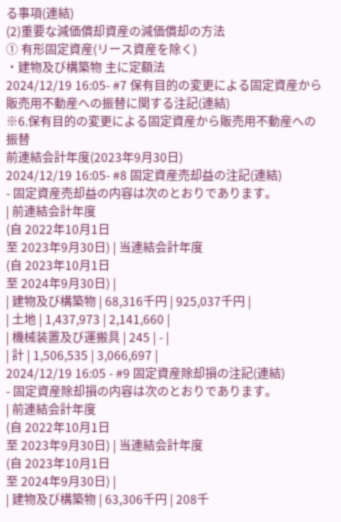る事項(連結)
(2)重要な減価償却資産の減価償却の方法
① 有形固定資産(リース資産を除く)
・建物及び構築物 主に定額法
2024/12/19 16:05- #7 保有目的の変更による固定資産から販売用不動産への振替に関する注記(連結)
※6.保有目的の変更による固定資産から販売用不動産への振替
前連結会計年度(2023年9月30日)
2024/12/19 16:05- #8 固定資産売却益の注記(連結)
- 固定資産売却益の内容は次のとおりであります。
| 前連結会計年度
(自 2022年10月1日
至 2023年9月30日) | 当連結会計年度
(自 2023年10月1日
至 2024年9月30日) |
| 建物及び構築物 | 68,316千円 | 925,037千円 |
| 土地 | 1,437,973 | 2,141,660 |
| 機械装置及び運搬具 | 245 | - |
| 計 | 1,506,535 | 3,066,697 |
2024/12/19 16:05 - #9 固定資産除却損の注記(連結)
- 固定資産除却損の内容は次のとおりであります。
| 前連結会計年度
(自 2022年10月1日
至 2023年9月30日) | 当連結会計年度
(自 2023年10月1日
至 2024年9月30日) |
| 建物及び構築物 | 63,306千円 | 208千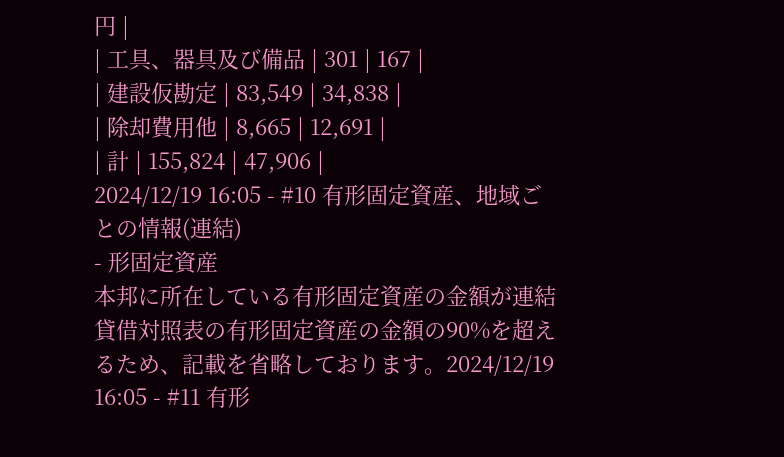円 |
| 工具、器具及び備品 | 301 | 167 |
| 建設仮勘定 | 83,549 | 34,838 |
| 除却費用他 | 8,665 | 12,691 |
| 計 | 155,824 | 47,906 |
2024/12/19 16:05 - #10 有形固定資産、地域ごとの情報(連結)
- 形固定資産
本邦に所在している有形固定資産の金額が連結貸借対照表の有形固定資産の金額の90%を超えるため、記載を省略しております。2024/12/19 16:05 - #11 有形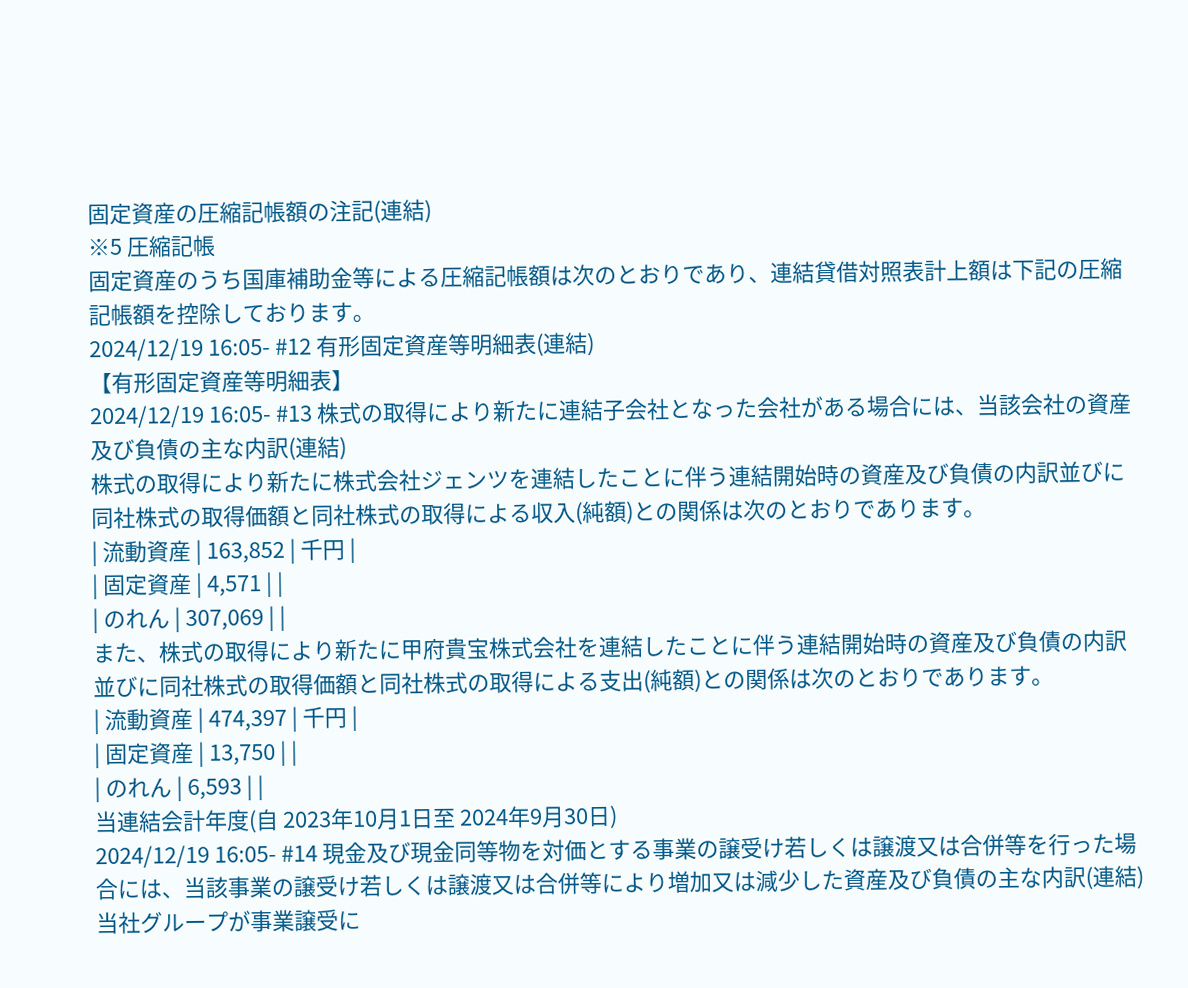固定資産の圧縮記帳額の注記(連結)
※5 圧縮記帳
固定資産のうち国庫補助金等による圧縮記帳額は次のとおりであり、連結貸借対照表計上額は下記の圧縮記帳額を控除しております。
2024/12/19 16:05- #12 有形固定資産等明細表(連結)
【有形固定資産等明細表】
2024/12/19 16:05- #13 株式の取得により新たに連結子会社となった会社がある場合には、当該会社の資産及び負債の主な内訳(連結)
株式の取得により新たに株式会社ジェンツを連結したことに伴う連結開始時の資産及び負債の内訳並びに同社株式の取得価額と同社株式の取得による収入(純額)との関係は次のとおりであります。
| 流動資産 | 163,852 | 千円 |
| 固定資産 | 4,571 | |
| のれん | 307,069 | |
また、株式の取得により新たに甲府貴宝株式会社を連結したことに伴う連結開始時の資産及び負債の内訳並びに同社株式の取得価額と同社株式の取得による支出(純額)との関係は次のとおりであります。
| 流動資産 | 474,397 | 千円 |
| 固定資産 | 13,750 | |
| のれん | 6,593 | |
当連結会計年度(自 2023年10月1日至 2024年9月30日)
2024/12/19 16:05- #14 現金及び現金同等物を対価とする事業の譲受け若しくは譲渡又は合併等を行った場合には、当該事業の譲受け若しくは譲渡又は合併等により増加又は減少した資産及び負債の主な内訳(連結)
当社グループが事業譲受に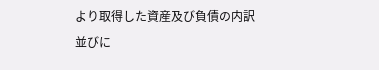より取得した資産及び負債の内訳並びに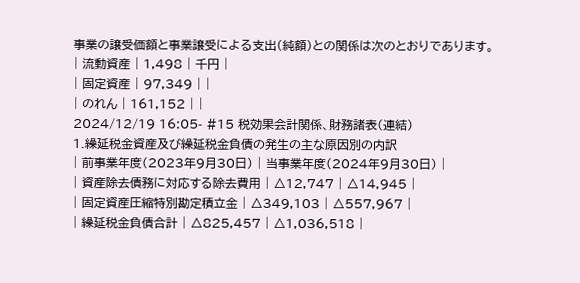事業の譲受価額と事業譲受による支出(純額)との関係は次のとおりであります。
| 流動資産 | 1,498 | 千円 |
| 固定資産 | 97,349 | |
| のれん | 161,152 | |
2024/12/19 16:05- #15 税効果会計関係、財務諸表(連結)
1.繰延税金資産及び繰延税金負債の発生の主な原因別の内訳
| 前事業年度(2023年9月30日) | 当事業年度(2024年9月30日) |
| 資産除去債務に対応する除去費用 | △12,747 | △14,945 |
| 固定資産圧縮特別勘定積立金 | △349,103 | △557,967 |
| 繰延税金負債合計 | △825,457 | △1,036,518 |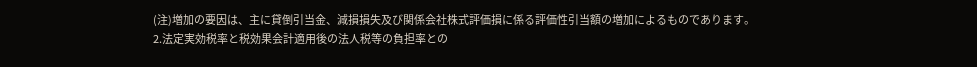(注)増加の要因は、主に貸倒引当金、減損損失及び関係会社株式評価損に係る評価性引当額の増加によるものであります。
2.法定実効税率と税効果会計適用後の法人税等の負担率との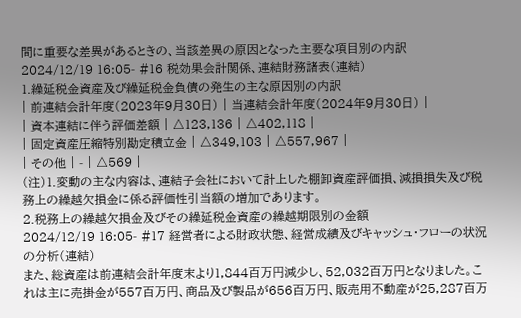間に重要な差異があるときの、当該差異の原因となった主要な項目別の内訳
2024/12/19 16:05- #16 税効果会計関係、連結財務諸表(連結)
1.繰延税金資産及び繰延税金負債の発生の主な原因別の内訳
| 前連結会計年度(2023年9月30日) | 当連結会計年度(2024年9月30日) |
| 資本連結に伴う評価差額 | △123,136 | △402,118 |
| 固定資産圧縮特別勘定積立金 | △349,103 | △557,967 |
| その他 | - | △569 |
(注)1.変動の主な内容は、連結子会社において計上した棚卸資産評価損、減損損失及び税務上の繰越欠損金に係る評価性引当額の増加であります。
2.税務上の繰越欠損金及びその繰延税金資産の繰越期限別の金額
2024/12/19 16:05- #17 経営者による財政状態、経営成績及びキャッシュ・フローの状況の分析(連結)
また、総資産は前連結会計年度末より1,844百万円減少し、52,032百万円となりました。これは主に売掛金が557百万円、商品及び製品が656百万円、販売用不動産が25,287百万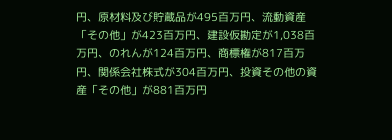円、原材料及び貯蔵品が495百万円、流動資産「その他」が423百万円、建設仮勘定が1,038百万円、のれんが124百万円、商標権が817百万円、関係会社株式が304百万円、投資その他の資産「その他」が881百万円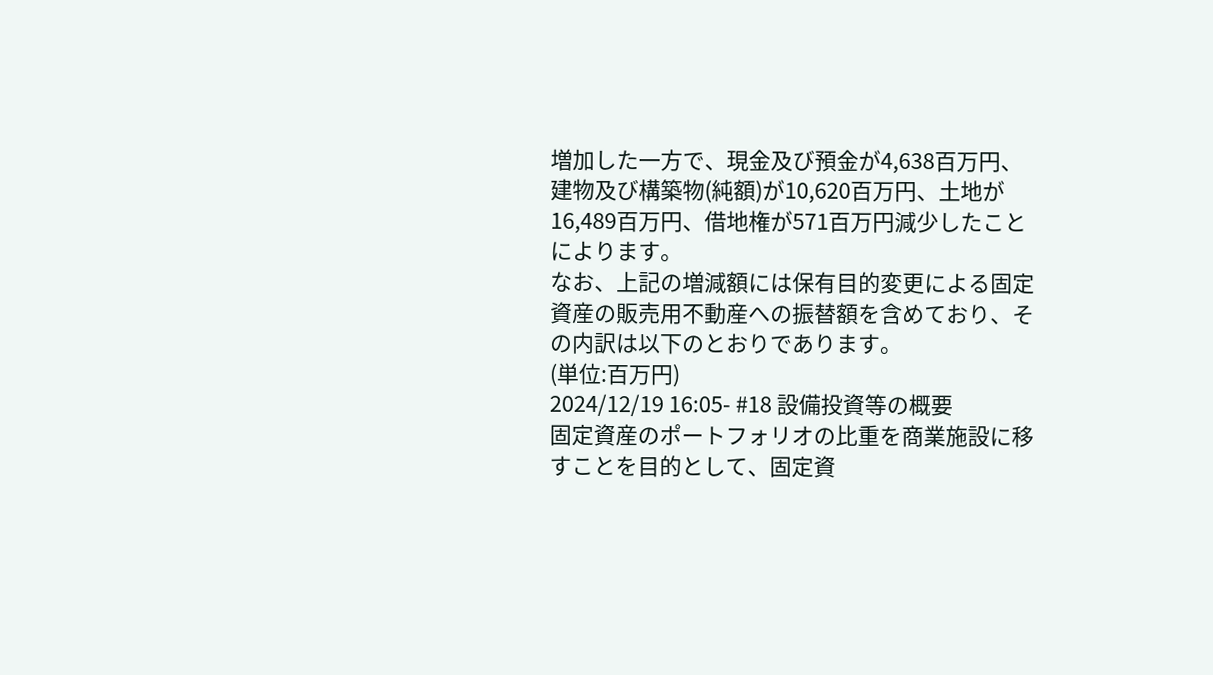増加した一方で、現金及び預金が4,638百万円、建物及び構築物(純額)が10,620百万円、土地が16,489百万円、借地権が571百万円減少したことによります。
なお、上記の増減額には保有目的変更による固定資産の販売用不動産への振替額を含めており、その内訳は以下のとおりであります。
(単位:百万円)
2024/12/19 16:05- #18 設備投資等の概要
固定資産のポートフォリオの比重を商業施設に移すことを目的として、固定資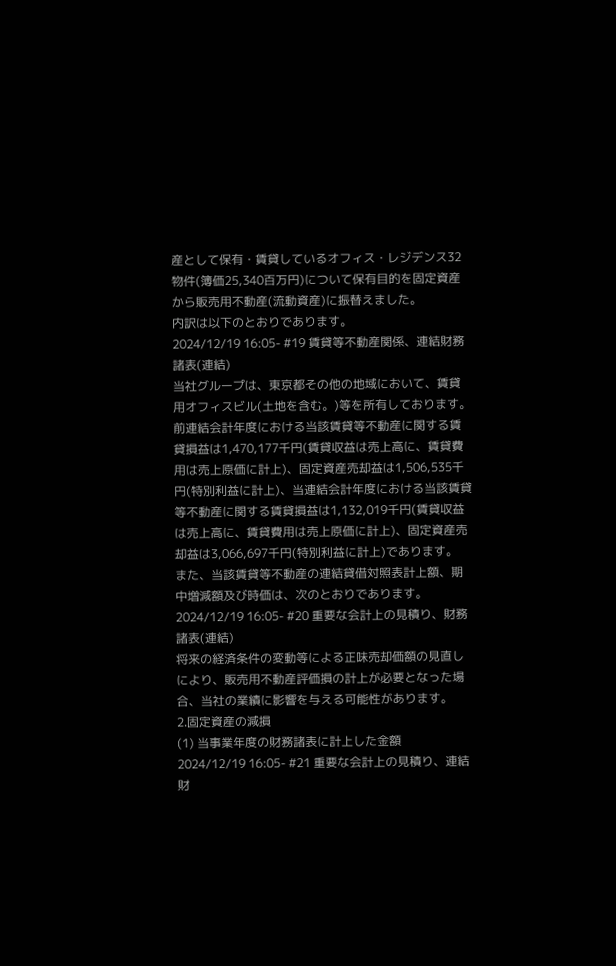産として保有・賃貸しているオフィス・レジデンス32物件(簿価25,340百万円)について保有目的を固定資産から販売用不動産(流動資産)に振替えました。
内訳は以下のとおりであります。
2024/12/19 16:05- #19 賃貸等不動産関係、連結財務諸表(連結)
当社グループは、東京都その他の地域において、賃貸用オフィスビル(土地を含む。)等を所有しております。
前連結会計年度における当該賃貸等不動産に関する賃貸損益は1,470,177千円(賃貸収益は売上高に、賃貸費用は売上原価に計上)、固定資産売却益は1,506,535千円(特別利益に計上)、当連結会計年度における当該賃貸等不動産に関する賃貸損益は1,132,019千円(賃貸収益は売上高に、賃貸費用は売上原価に計上)、固定資産売却益は3,066,697千円(特別利益に計上)であります。
また、当該賃貸等不動産の連結貸借対照表計上額、期中増減額及び時価は、次のとおりであります。
2024/12/19 16:05- #20 重要な会計上の見積り、財務諸表(連結)
将来の経済条件の変動等による正味売却価額の見直しにより、販売用不動産評価損の計上が必要となった場合、当社の業績に影響を与える可能性があります。
2.固定資産の減損
(1) 当事業年度の財務諸表に計上した金額
2024/12/19 16:05- #21 重要な会計上の見積り、連結財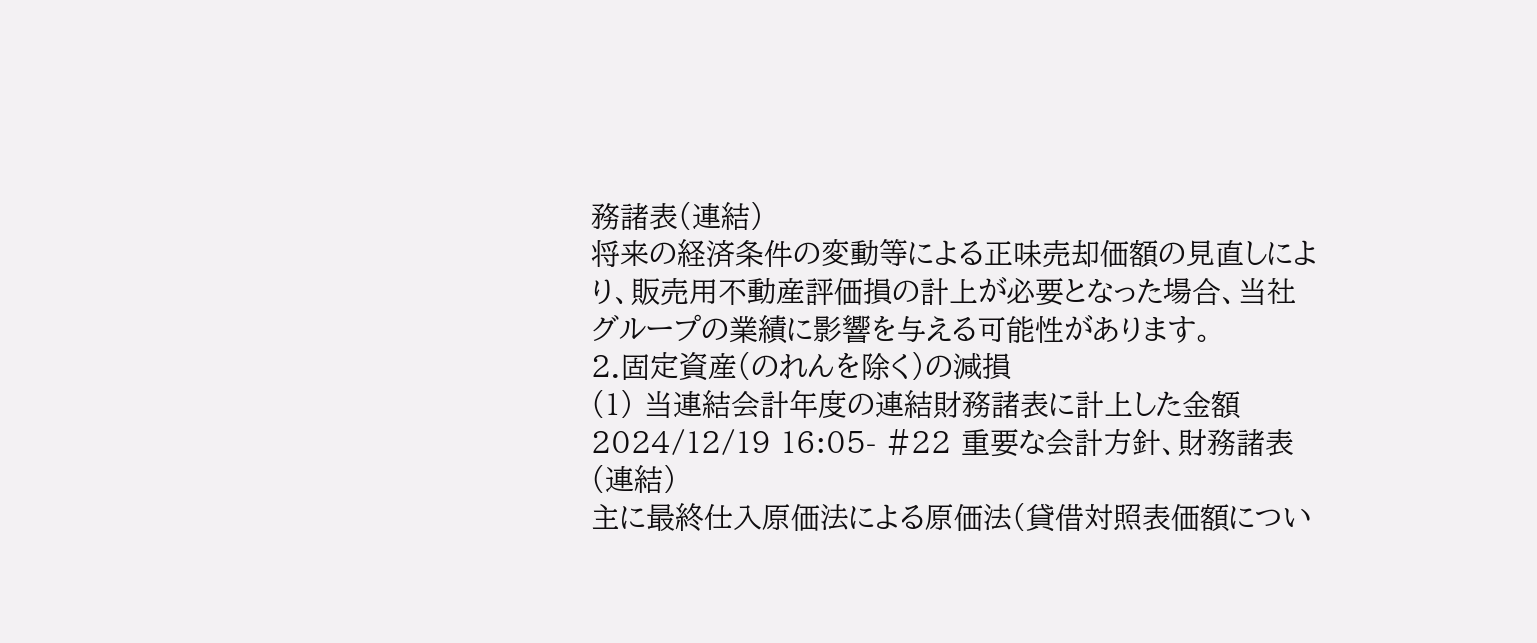務諸表(連結)
将来の経済条件の変動等による正味売却価額の見直しにより、販売用不動産評価損の計上が必要となった場合、当社グループの業績に影響を与える可能性があります。
2.固定資産(のれんを除く)の減損
(1) 当連結会計年度の連結財務諸表に計上した金額
2024/12/19 16:05- #22 重要な会計方針、財務諸表(連結)
主に最終仕入原価法による原価法(貸借対照表価額につい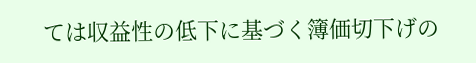ては収益性の低下に基づく簿価切下げの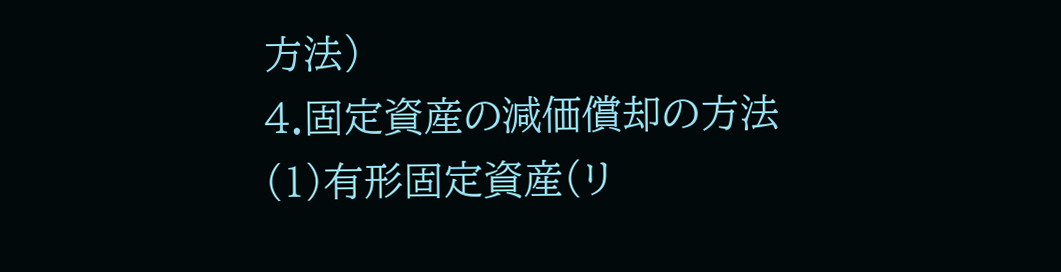方法)
4.固定資産の減価償却の方法
(1)有形固定資産(リ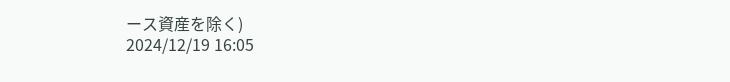ース資産を除く)
2024/12/19 16:05